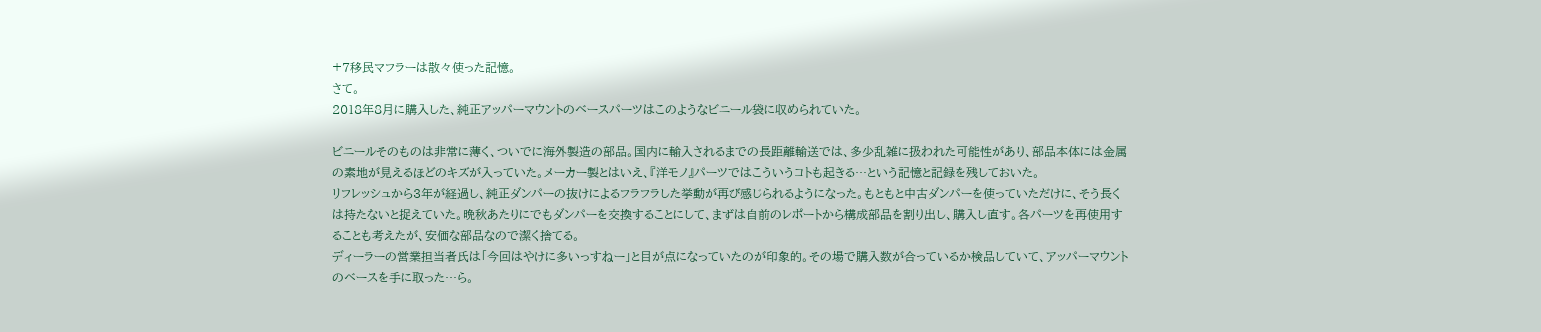+7移民マフラーは散々使った記憶。
さて。
2018年8月に購入した、純正アッパーマウントのベースパーツはこのようなビニール袋に収められていた。

ビニールそのものは非常に薄く、ついでに海外製造の部品。国内に輸入されるまでの長距離輸送では、多少乱雑に扱われた可能性があり、部品本体には金属の素地が見えるほどのキズが入っていた。メーカー製とはいえ、『洋モノ』パーツではこういうコトも起きる…という記憶と記録を残しておいた。
リフレッシュから3年が経過し、純正ダンパーの抜けによるフラフラした挙動が再び感じられるようになった。もともと中古ダンパーを使っていただけに、そう長くは持たないと捉えていた。晩秋あたりにでもダンパーを交換することにして、まずは自前のレポートから構成部品を割り出し、購入し直す。各パーツを再使用することも考えたが、安価な部品なので潔く捨てる。
ディーラーの営業担当者氏は「今回はやけに多いっすねー」と目が点になっていたのが印象的。その場で購入数が合っているか検品していて、アッパーマウントのベースを手に取った…ら。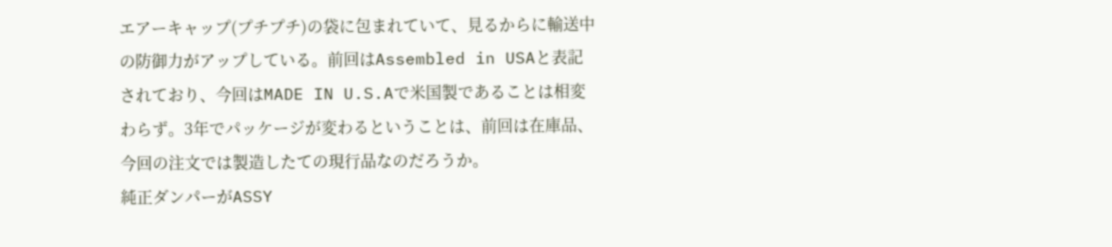エアーキャップ(プチプチ)の袋に包まれていて、見るからに輸送中の防御力がアップしている。前回はAssembled in USAと表記されており、今回はMADE IN U.S.Aで米国製であることは相変わらず。3年でパッケージが変わるということは、前回は在庫品、今回の注文では製造したての現行品なのだろうか。
純正ダンパーがASSY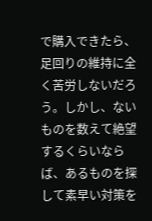で購入できたら、足回りの維持に全く苦労しないだろう。しかし、ないものを数えて絶望するくらいならば、あるものを探して素早い対策を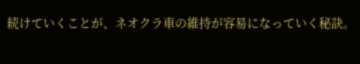続けていくことが、ネオクラ車の維持が容易になっていく秘訣。